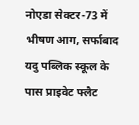नोएडा सेक्टर-73 में भीषण आग, सर्फाबाद यदु पब्लिक स्कूल के पास प्राइवेट फ्लैट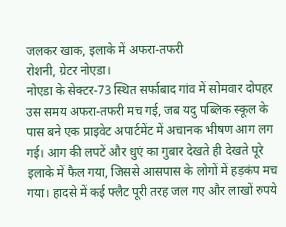जलकर खाक, इलाके में अफरा-तफरी
रोशनी, ग्रेटर नोएडा।
नोएडा के सेक्टर-73 स्थित सर्फाबाद गांव में सोमवार दोपहर उस समय अफरा-तफरी मच गई, जब यदु पब्लिक स्कूल के पास बने एक प्राइवेट अपार्टमेंट में अचानक भीषण आग लग गई। आग की लपटें और धुएं का गुबार देखते ही देखते पूरे इलाके में फैल गया, जिससे आसपास के लोगों में हड़कंप मच गया। हादसे में कई फ्लैट पूरी तरह जल गए और लाखों रुपये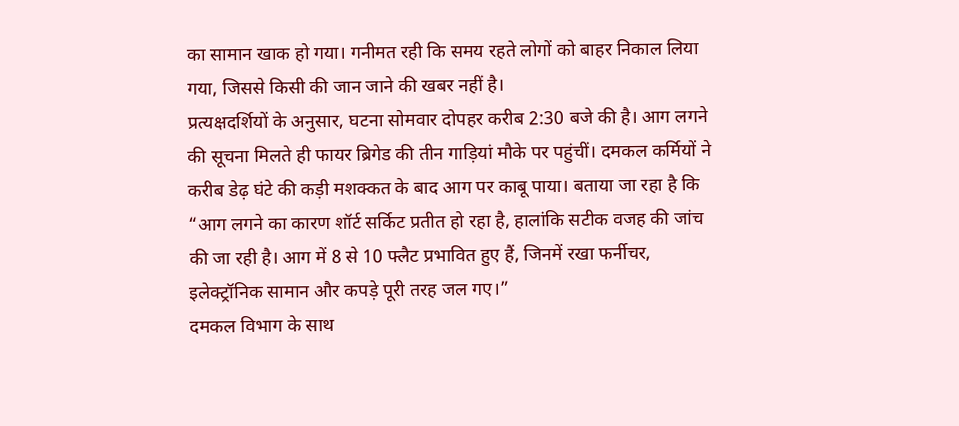का सामान खाक हो गया। गनीमत रही कि समय रहते लोगों को बाहर निकाल लिया गया, जिससे किसी की जान जाने की खबर नहीं है।
प्रत्यक्षदर्शियों के अनुसार, घटना सोमवार दोपहर करीब 2:30 बजे की है। आग लगने की सूचना मिलते ही फायर ब्रिगेड की तीन गाड़ियां मौके पर पहुंचीं। दमकल कर्मियों ने करीब डेढ़ घंटे की कड़ी मशक्कत के बाद आग पर काबू पाया। बताया जा रहा है कि “आग लगने का कारण शॉर्ट सर्किट प्रतीत हो रहा है, हालांकि सटीक वजह की जांच की जा रही है। आग में 8 से 10 फ्लैट प्रभावित हुए हैं, जिनमें रखा फर्नीचर, इलेक्ट्रॉनिक सामान और कपड़े पूरी तरह जल गए।”
दमकल विभाग के साथ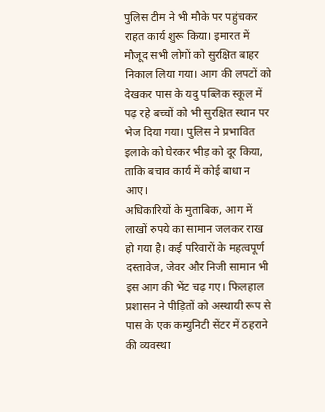पुलिस टीम ने भी मौके पर पहुंचकर राहत कार्य शुरू किया। इमारत में मौजूद सभी लोगों को सुरक्षित बाहर निकाल लिया गया। आग की लपटों को देखकर पास के यदु पब्लिक स्कूल में पढ़ रहे बच्चों को भी सुरक्षित स्थान पर भेज दिया गया। पुलिस ने प्रभावित इलाके को घेरकर भीड़ को दूर किया, ताकि बचाव कार्य में कोई बाधा न आए।
अधिकारियों के मुताबिक, आग में लाखों रुपये का सामान जलकर राख हो गया है। कई परिवारों के महत्वपूर्ण दस्तावेज, जेवर और निजी सामान भी इस आग की भेंट चढ़ गए। फिलहाल प्रशासन ने पीड़ितों को अस्थायी रूप से पास के एक कम्युनिटी सेंटर में ठहराने की व्यवस्था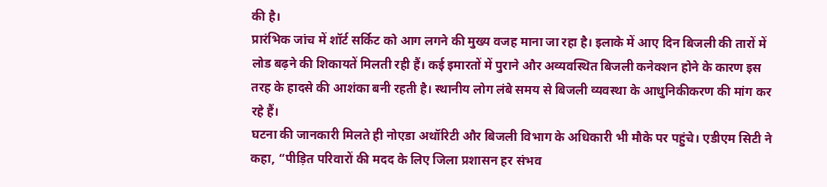की है।
प्रारंभिक जांच में शॉर्ट सर्किट को आग लगने की मुख्य वजह माना जा रहा है। इलाके में आए दिन बिजली की तारों में लोड बढ़ने की शिकायतें मिलती रही हैं। कई इमारतों में पुराने और अव्यवस्थित बिजली कनेक्शन होने के कारण इस तरह के हादसे की आशंका बनी रहती है। स्थानीय लोग लंबे समय से बिजली व्यवस्था के आधुनिकीकरण की मांग कर रहे हैं।
घटना की जानकारी मिलते ही नोएडा अथॉरिटी और बिजली विभाग के अधिकारी भी मौके पर पहुंचे। एडीएम सिटी ने कहा, “पीड़ित परिवारों की मदद के लिए जिला प्रशासन हर संभव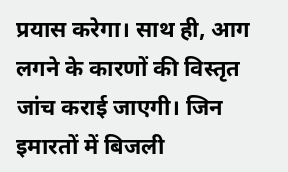प्रयास करेगा। साथ ही, आग लगने के कारणों की विस्तृत जांच कराई जाएगी। जिन इमारतों में बिजली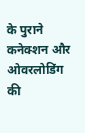के पुराने कनेक्शन और ओवरलोडिंग की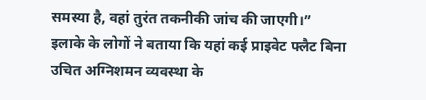समस्या है, वहां तुरंत तकनीकी जांच की जाएगी।”
इलाके के लोगों ने बताया कि यहां कई प्राइवेट फ्लैट बिना उचित अग्निशमन व्यवस्था के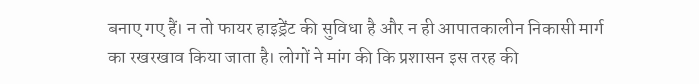बनाए गए हैं। न तो फायर हाइड्रेंट की सुविधा है और न ही आपातकालीन निकासी मार्ग का रखरखाव किया जाता है। लोगों ने मांग की कि प्रशासन इस तरह की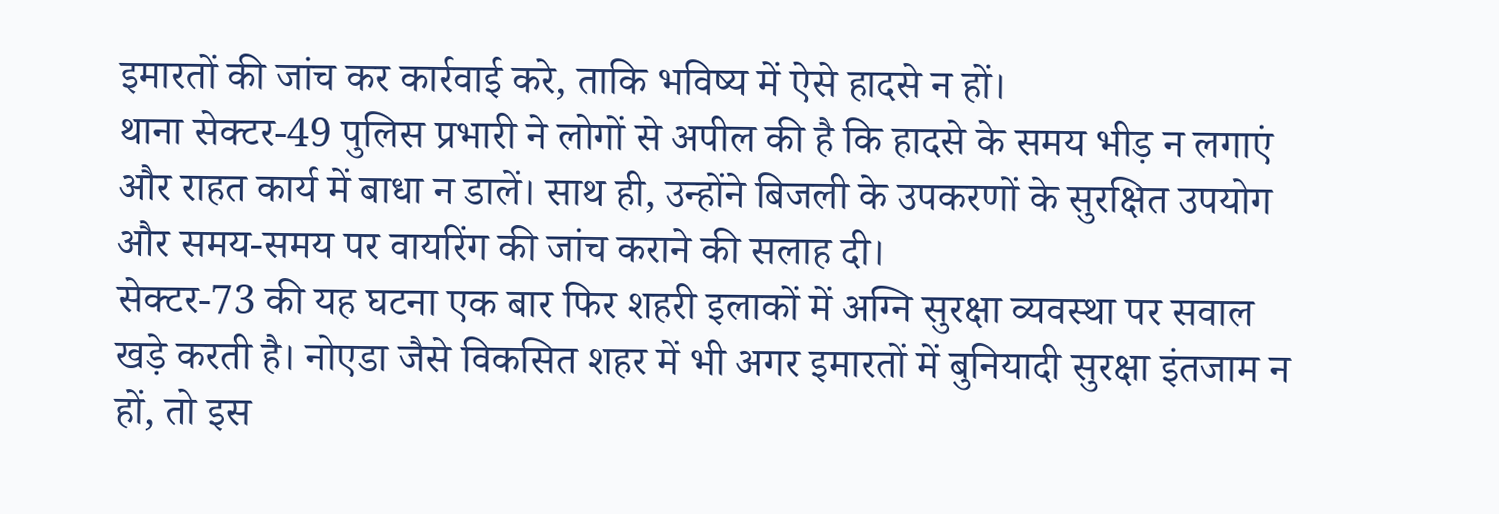इमारतों की जांच कर कार्रवाई करे, ताकि भविष्य में ऐसे हादसे न हों।
थाना सेक्टर-49 पुलिस प्रभारी ने लोगों से अपील की है कि हादसे के समय भीड़ न लगाएं और राहत कार्य में बाधा न डालें। साथ ही, उन्होंने बिजली के उपकरणों के सुरक्षित उपयोग और समय-समय पर वायरिंग की जांच कराने की सलाह दी।
सेक्टर-73 की यह घटना एक बार फिर शहरी इलाकों में अग्नि सुरक्षा व्यवस्था पर सवाल खड़े करती है। नोएडा जैसे विकसित शहर में भी अगर इमारतों में बुनियादी सुरक्षा इंतजाम न हों, तो इस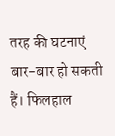तरह की घटनाएं बार-बार हो सकती हैं। फिलहाल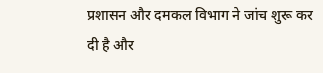प्रशासन और दमकल विभाग ने जांच शुरू कर दी है और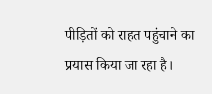पीड़ितों को राहत पहुंचाने का प्रयास किया जा रहा है।